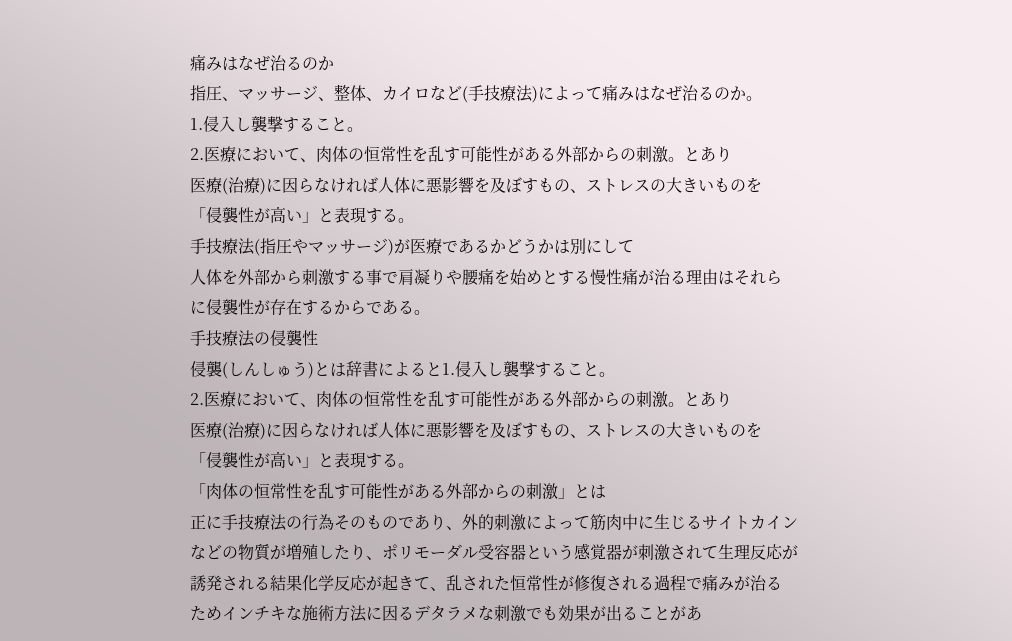痛みはなぜ治るのか
指圧、マッサージ、整体、カイロなど(手技療法)によって痛みはなぜ治るのか。
1.侵入し襲撃すること。
2.医療において、肉体の恒常性を乱す可能性がある外部からの刺激。とあり
医療(治療)に因らなければ人体に悪影響を及ぼすもの、ストレスの大きいものを
「侵襲性が高い」と表現する。
手技療法(指圧やマッサージ)が医療であるかどうかは別にして
人体を外部から刺激する事で肩凝りや腰痛を始めとする慢性痛が治る理由はそれら
に侵襲性が存在するからである。
手技療法の侵襲性
侵襲(しんしゅう)とは辞書によると1.侵入し襲撃すること。
2.医療において、肉体の恒常性を乱す可能性がある外部からの刺激。とあり
医療(治療)に因らなければ人体に悪影響を及ぼすもの、ストレスの大きいものを
「侵襲性が高い」と表現する。
「肉体の恒常性を乱す可能性がある外部からの刺激」とは
正に手技療法の行為そのものであり、外的刺激によって筋肉中に生じるサイトカイン
などの物質が増殖したり、ポリモーダル受容器という感覚器が刺激されて生理反応が
誘発される結果化学反応が起きて、乱された恒常性が修復される過程で痛みが治る
ためインチキな施術方法に因るデタラメな刺激でも効果が出ることがあ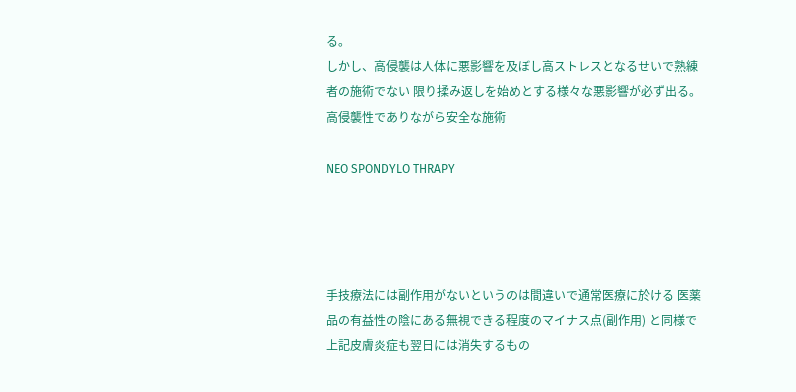る。
しかし、高侵襲は人体に悪影響を及ぼし高ストレスとなるせいで熟練者の施術でない 限り揉み返しを始めとする様々な悪影響が必ず出る。
高侵襲性でありながら安全な施術

NEO SPONDYLO THRAPY




手技療法には副作用がないというのは間違いで通常医療に於ける 医薬品の有益性の陰にある無視できる程度のマイナス点(副作用) と同様で上記皮膚炎症も翌日には消失するもの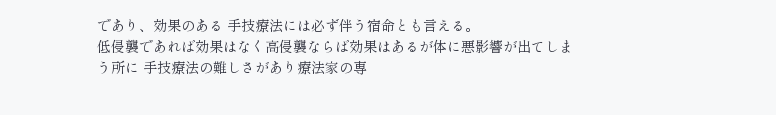であり、効果のある 手技療法には必ず伴う宿命とも言える。
低侵襲であれば効果はなく高侵襲ならば効果はあるが体に悪影響が出てしまう所に 手技療法の難しさがあり療法家の専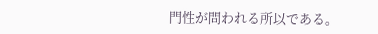門性が問われる所以である。